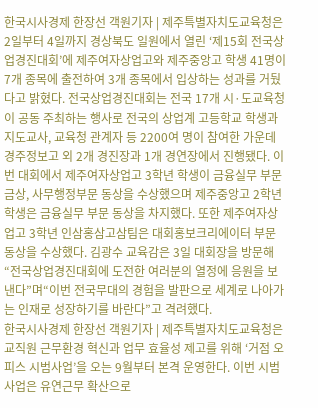한국시사경제 한장선 객원기자 | 제주특별자치도교육청은 2일부터 4일까지 경상북도 일원에서 열린 ‘제15회 전국상업경진대회’에 제주여자상업고와 제주중앙고 학생 41명이 7개 종목에 출전하여 3개 종목에서 입상하는 성과를 거뒀다고 밝혔다. 전국상업경진대회는 전국 17개 시·도교육청이 공동 주최하는 행사로 전국의 상업계 고등학교 학생과 지도교사, 교육청 관계자 등 2200여 명이 참여한 가운데 경주정보고 외 2개 경진장과 1개 경연장에서 진행됐다. 이번 대회에서 제주여자상업고 3학년 학생이 금융실무 부문 금상, 사무행정부문 동상을 수상했으며 제주중앙고 2학년 학생은 금융실무 부문 동상을 차지했다. 또한 제주여자상업고 3학년 인삼홍삼고삼팀은 대회홍보크리에이터 부문 동상을 수상했다. 김광수 교육감은 3일 대회장을 방문해 “전국상업경진대회에 도전한 여러분의 열정에 응원을 보낸다”며“이번 전국무대의 경험을 발판으로 세계로 나아가는 인재로 성장하기를 바란다”고 격려했다.
한국시사경제 한장선 객원기자 | 제주특별자치도교육청은 교직원 근무환경 혁신과 업무 효율성 제고를 위해 ‘거점 오피스 시범사업’을 오는 9월부터 본격 운영한다. 이번 시범 사업은 유연근무 확산으로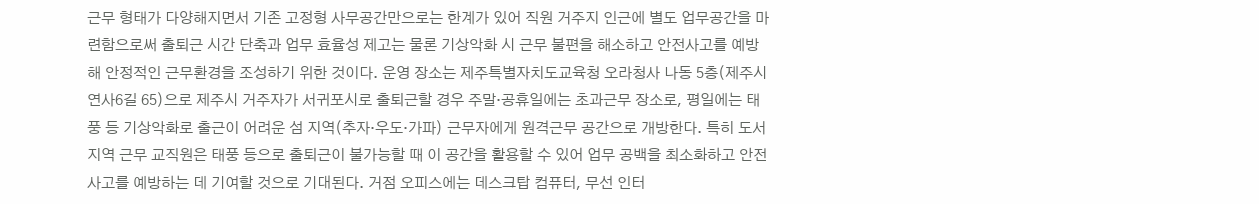근무 형태가 다양해지면서 기존 고정형 사무공간만으로는 한계가 있어 직원 거주지 인근에 별도 업무공간을 마련함으로써 출퇴근 시간 단축과 업무 효율성 제고는 물론 기상악화 시 근무 불편을 해소하고 안전사고를 예방해 안정적인 근무환경을 조성하기 위한 것이다. 운영 장소는 제주특별자치도교육청 오라청사 나동 5층(제주시 연사6길 65)으로 제주시 거주자가 서귀포시로 출퇴근할 경우 주말·공휴일에는 초과근무 장소로, 평일에는 태풍 등 기상악화로 출근이 어려운 섬 지역(추자·우도·가파) 근무자에게 원격근무 공간으로 개방한다. 특히 도서 지역 근무 교직원은 태풍 등으로 출퇴근이 불가능할 때 이 공간을 활용할 수 있어 업무 공백을 최소화하고 안전사고를 예방하는 데 기여할 것으로 기대된다. 거점 오피스에는 데스크탑 컴퓨터, 무선 인터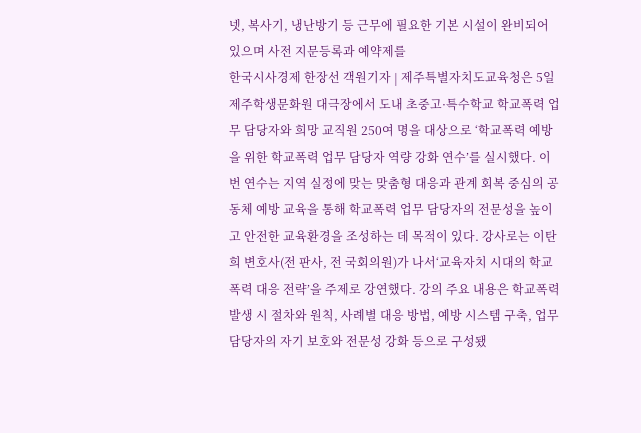넷, 복사기, 냉난방기 등 근무에 필요한 기본 시설이 완비되어 있으며 사전 지문등록과 예약제를
한국시사경제 한장선 객원기자 | 제주특별자치도교육청은 5일 제주학생문화원 대극장에서 도내 초중고·특수학교 학교폭력 업무 담당자와 희망 교직원 250여 명을 대상으로 ‘학교폭력 예방을 위한 학교폭력 업무 담당자 역량 강화 연수’를 실시했다. 이번 연수는 지역 실정에 맞는 맞춤형 대응과 관계 회복 중심의 공동체 예방 교육을 통해 학교폭력 업무 담당자의 전문성을 높이고 안전한 교육환경을 조성하는 데 목적이 있다. 강사로는 이탄희 변호사(전 판사, 전 국회의원)가 나서‘교육자치 시대의 학교폭력 대응 전략’을 주제로 강연했다. 강의 주요 내용은 학교폭력 발생 시 절차와 원칙, 사례별 대응 방법, 예방 시스템 구축, 업무 담당자의 자기 보호와 전문성 강화 등으로 구성됐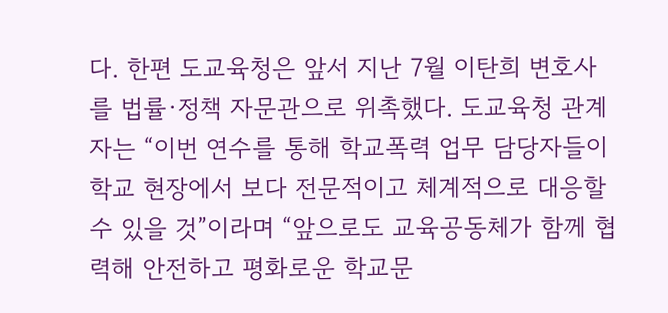다. 한편 도교육청은 앞서 지난 7월 이탄희 변호사를 법률·정책 자문관으로 위촉했다. 도교육청 관계자는 “이번 연수를 통해 학교폭력 업무 담당자들이 학교 현장에서 보다 전문적이고 체계적으로 대응할 수 있을 것”이라며 “앞으로도 교육공동체가 함께 협력해 안전하고 평화로운 학교문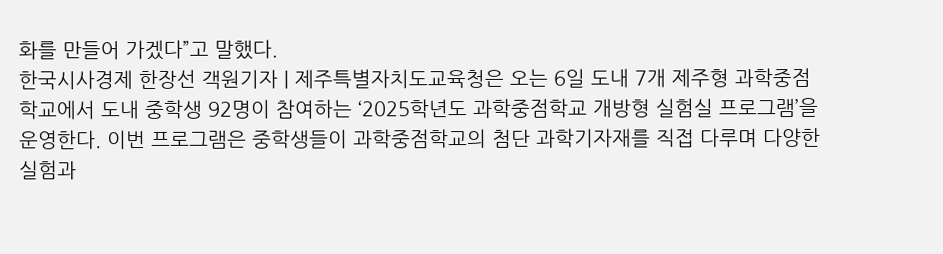화를 만들어 가겠다”고 말했다.
한국시사경제 한장선 객원기자 | 제주특별자치도교육청은 오는 6일 도내 7개 제주형 과학중점학교에서 도내 중학생 92명이 참여하는 ‘2025학년도 과학중점학교 개방형 실험실 프로그램’을 운영한다. 이번 프로그램은 중학생들이 과학중점학교의 첨단 과학기자재를 직접 다루며 다양한 실험과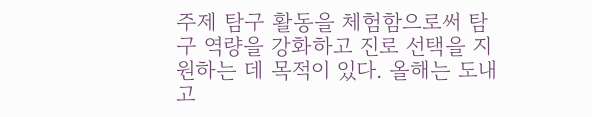주제 탐구 활동을 체험함으로써 탐구 역량을 강화하고 진로 선택을 지원하는 데 목적이 있다. 올해는 도내 고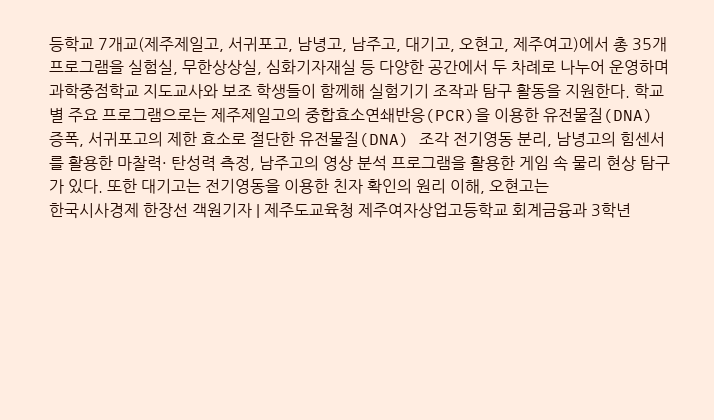등학교 7개교(제주제일고, 서귀포고, 남녕고, 남주고, 대기고, 오현고, 제주여고)에서 총 35개 프로그램을 실험실, 무한상상실, 심화기자재실 등 다양한 공간에서 두 차례로 나누어 운영하며 과학중점학교 지도교사와 보조 학생들이 함께해 실험기기 조작과 탐구 활동을 지원한다. 학교별 주요 프로그램으로는 제주제일고의 중합효소연쇄반응(PCR)을 이용한 유전물질(DNA) 증폭, 서귀포고의 제한 효소로 절단한 유전물질(DNA) 조각 전기영동 분리, 남녕고의 힘센서를 활용한 마찰력· 탄성력 측정, 남주고의 영상 분석 프로그램을 활용한 게임 속 물리 현상 탐구가 있다. 또한 대기고는 전기영동을 이용한 친자 확인의 원리 이해, 오현고는
한국시사경제 한장선 객원기자 | 제주도교육청 제주여자상업고등학교 회계금융과 3학년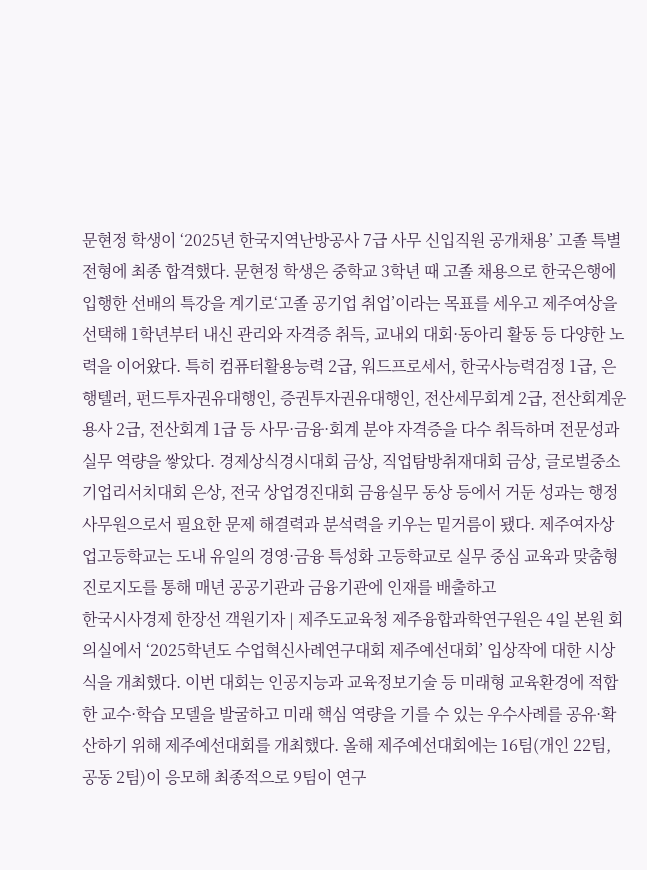문현정 학생이 ‘2025년 한국지역난방공사 7급 사무 신입직원 공개채용’ 고졸 특별전형에 최종 합격했다. 문현정 학생은 중학교 3학년 때 고졸 채용으로 한국은행에 입행한 선배의 특강을 계기로‘고졸 공기업 취업’이라는 목표를 세우고 제주여상을 선택해 1학년부터 내신 관리와 자격증 취득, 교내외 대회·동아리 활동 등 다양한 노력을 이어왔다. 특히 컴퓨터활용능력 2급, 워드프로세서, 한국사능력검정 1급, 은행텔러, 펀드투자권유대행인, 증권투자권유대행인, 전산세무회계 2급, 전산회계운용사 2급, 전산회계 1급 등 사무·금융·회계 분야 자격증을 다수 취득하며 전문성과 실무 역량을 쌓았다. 경제상식경시대회 금상, 직업탐방취재대회 금상, 글로벌중소기업리서치대회 은상, 전국 상업경진대회 금융실무 동상 등에서 거둔 성과는 행정사무원으로서 필요한 문제 해결력과 분석력을 키우는 밑거름이 됐다. 제주여자상업고등학교는 도내 유일의 경영·금융 특성화 고등학교로 실무 중심 교육과 맞춤형 진로지도를 통해 매년 공공기관과 금융기관에 인재를 배출하고
한국시사경제 한장선 객원기자 | 제주도교육청 제주융합과학연구원은 4일 본원 회의실에서 ‘2025학년도 수업혁신사례연구대회 제주예선대회’ 입상작에 대한 시상식을 개최했다. 이번 대회는 인공지능과 교육정보기술 등 미래형 교육환경에 적합한 교수·학습 모델을 발굴하고 미래 핵심 역량을 기를 수 있는 우수사례를 공유·확산하기 위해 제주예선대회를 개최했다. 올해 제주예선대회에는 16팀(개인 22팀, 공동 2팀)이 응모해 최종적으로 9팀이 연구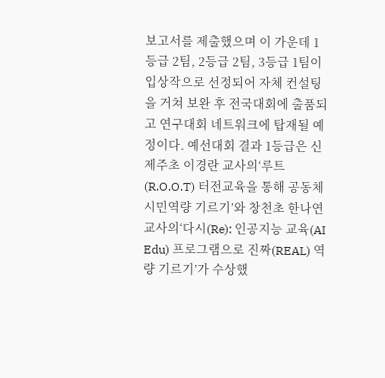보고서를 제출했으며 이 가운데 1등급 2팀, 2등급 2팀, 3등급 1팀이 입상작으로 선정되어 자체 컨설팅을 거쳐 보완 후 전국대회에 출품되고 연구대회 네트워크에 탑재될 예정이다. 예선대회 결과 1등급은 신제주초 이경란 교사의‘루트(R.O.O.T) 터전교육을 통해 공동체시민역량 기르기’와 창천초 한나연 교사의‘다시(Re): 인공지능 교육(AI Edu) 프로그램으로 진짜(REAL) 역량 기르기’가 수상했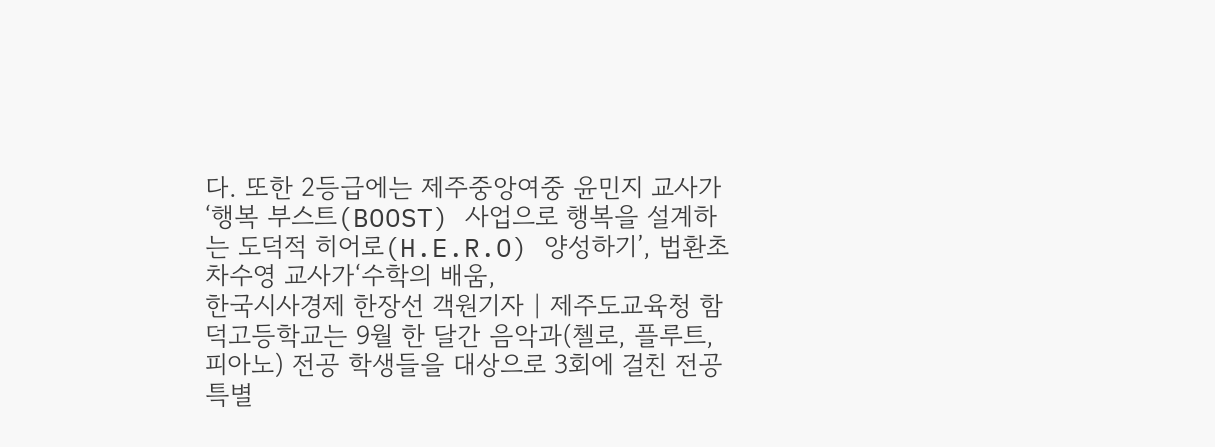다. 또한 2등급에는 제주중앙여중 윤민지 교사가‘행복 부스트(BOOST) 사업으로 행복을 설계하는 도덕적 히어로(H.E.R.O) 양성하기’, 법환초 차수영 교사가‘수학의 배움,
한국시사경제 한장선 객원기자 | 제주도교육청 함덕고등학교는 9월 한 달간 음악과(첼로, 플루트, 피아노) 전공 학생들을 대상으로 3회에 걸친 전공 특별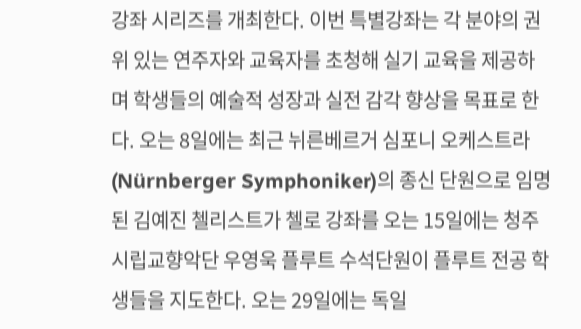강좌 시리즈를 개최한다. 이번 특별강좌는 각 분야의 권위 있는 연주자와 교육자를 초청해 실기 교육을 제공하며 학생들의 예술적 성장과 실전 감각 향상을 목표로 한다. 오는 8일에는 최근 뉘른베르거 심포니 오케스트라(Nürnberger Symphoniker)의 종신 단원으로 임명된 김예진 첼리스트가 첼로 강좌를 오는 15일에는 청주시립교향악단 우영욱 플루트 수석단원이 플루트 전공 학생들을 지도한다. 오는 29일에는 독일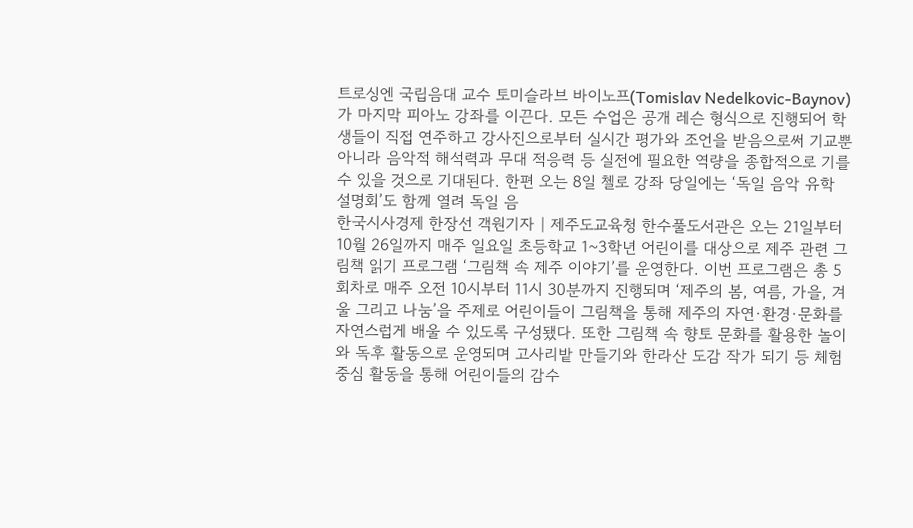트로싱엔 국립음대 교수 토미슬라브 바이노프(Tomislav Nedelkovic-Baynov)가 마지막 피아노 강좌를 이끈다. 모든 수업은 공개 레슨 형식으로 진행되어 학생들이 직접 연주하고 강사진으로부터 실시간 평가와 조언을 받음으로써 기교뿐 아니라 음악적 해석력과 무대 적응력 등 실전에 필요한 역량을 종합적으로 기를 수 있을 것으로 기대된다. 한편 오는 8일 첼로 강좌 당일에는 ‘독일 음악 유학 설명회’도 함께 열려 독일 음
한국시사경제 한장선 객원기자 | 제주도교육청 한수풀도서관은 오는 21일부터 10월 26일까지 매주 일요일 초등학교 1~3학년 어린이를 대상으로 제주 관련 그림책 읽기 프로그램 ‘그림책 속 제주 이야기’를 운영한다. 이번 프로그램은 총 5회차로 매주 오전 10시부터 11시 30분까지 진행되며 ‘제주의 봄, 여름, 가을, 겨울 그리고 나눔’을 주제로 어린이들이 그림책을 통해 제주의 자연·환경·문화를 자연스럽게 배울 수 있도록 구성됐다. 또한 그림책 속 향토 문화를 활용한 놀이와 독후 활동으로 운영되며 고사리밭 만들기와 한라산 도감 작가 되기 등 체험 중심 활동을 통해 어린이들의 감수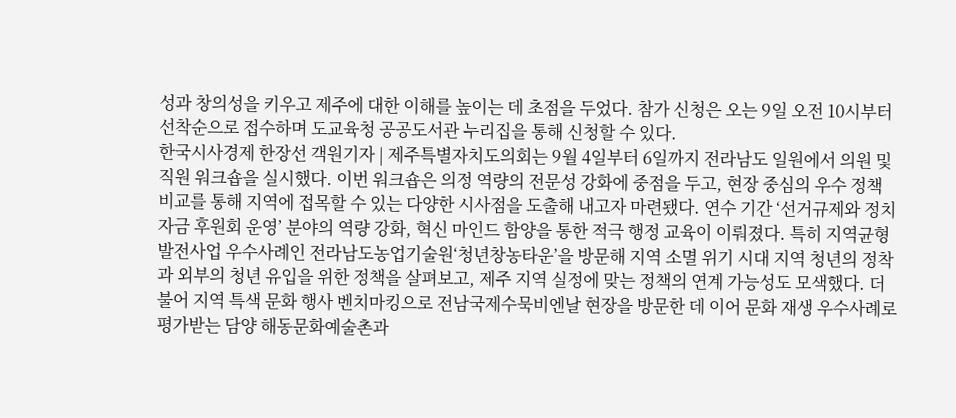성과 창의성을 키우고 제주에 대한 이해를 높이는 데 초점을 두었다. 참가 신청은 오는 9일 오전 10시부터 선착순으로 접수하며 도교육청 공공도서관 누리집을 통해 신청할 수 있다.
한국시사경제 한장선 객원기자 | 제주특별자치도의회는 9월 4일부터 6일까지 전라남도 일원에서 의원 및 직원 워크숍을 실시했다. 이번 워크숍은 의정 역량의 전문성 강화에 중점을 두고, 현장 중심의 우수 정책 비교를 통해 지역에 접목할 수 있는 다양한 시사점을 도출해 내고자 마련됐다. 연수 기간 ‘선거규제와 정치자금 후원회 운영’ 분야의 역량 강화, 혁신 마인드 함양을 통한 적극 행정 교육이 이뤄졌다. 특히 지역균형발전사업 우수사례인 전라남도농업기술원‘청년창농타운’을 방문해 지역 소멸 위기 시대 지역 청년의 정착과 외부의 청년 유입을 위한 정책을 살펴보고, 제주 지역 실정에 맞는 정책의 연계 가능성도 모색했다. 더불어 지역 특색 문화 행사 벤치마킹으로 전남국제수묵비엔날 현장을 방문한 데 이어 문화 재생 우수사례로 평가받는 담양 해동문화예술촌과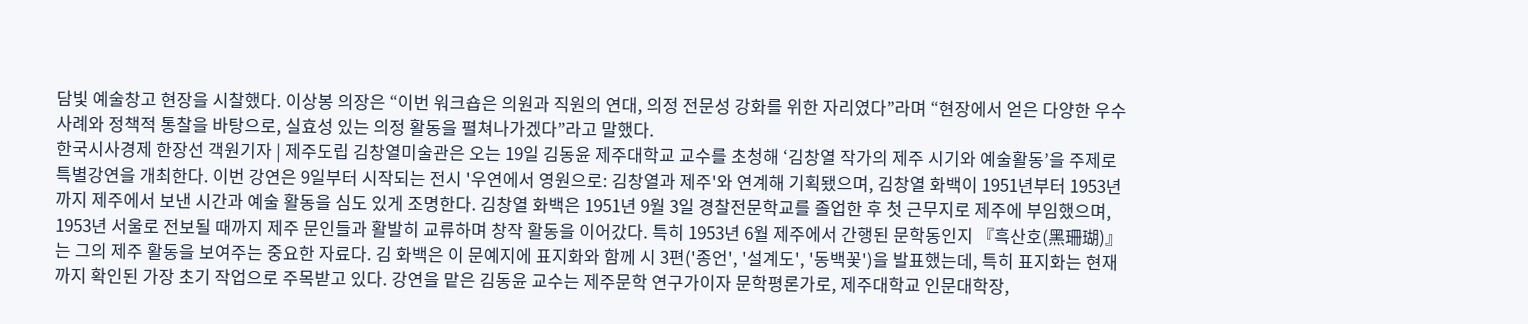담빛 예술창고 현장을 시찰했다. 이상봉 의장은 “이번 워크숍은 의원과 직원의 연대, 의정 전문성 강화를 위한 자리였다”라며 “현장에서 얻은 다양한 우수사례와 정책적 통찰을 바탕으로, 실효성 있는 의정 활동을 펼쳐나가겠다”라고 말했다.
한국시사경제 한장선 객원기자 | 제주도립 김창열미술관은 오는 19일 김동윤 제주대학교 교수를 초청해 ‘김창열 작가의 제주 시기와 예술활동’을 주제로 특별강연을 개최한다. 이번 강연은 9일부터 시작되는 전시 '우연에서 영원으로: 김창열과 제주'와 연계해 기획됐으며, 김창열 화백이 1951년부터 1953년까지 제주에서 보낸 시간과 예술 활동을 심도 있게 조명한다. 김창열 화백은 1951년 9월 3일 경찰전문학교를 졸업한 후 첫 근무지로 제주에 부임했으며, 1953년 서울로 전보될 때까지 제주 문인들과 활발히 교류하며 창작 활동을 이어갔다. 특히 1953년 6월 제주에서 간행된 문학동인지 『흑산호(黑珊瑚)』는 그의 제주 활동을 보여주는 중요한 자료다. 김 화백은 이 문예지에 표지화와 함께 시 3편('종언', '설계도', '동백꽃')을 발표했는데, 특히 표지화는 현재까지 확인된 가장 초기 작업으로 주목받고 있다. 강연을 맡은 김동윤 교수는 제주문학 연구가이자 문학평론가로, 제주대학교 인문대학장,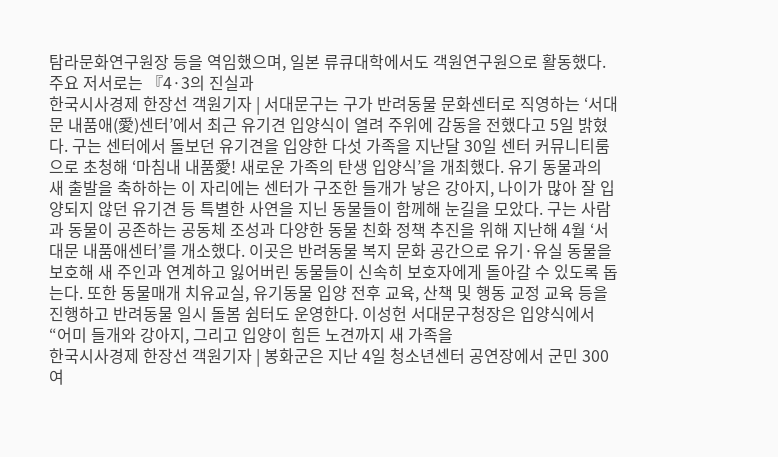탐라문화연구원장 등을 역임했으며, 일본 류큐대학에서도 객원연구원으로 활동했다. 주요 저서로는 『4·3의 진실과
한국시사경제 한장선 객원기자 | 서대문구는 구가 반려동물 문화센터로 직영하는 ‘서대문 내품애(愛)센터’에서 최근 유기견 입양식이 열려 주위에 감동을 전했다고 5일 밝혔다. 구는 센터에서 돌보던 유기견을 입양한 다섯 가족을 지난달 30일 센터 커뮤니티룸으로 초청해 ‘마침내 내품愛! 새로운 가족의 탄생 입양식’을 개최했다. 유기 동물과의 새 출발을 축하하는 이 자리에는 센터가 구조한 들개가 낳은 강아지, 나이가 많아 잘 입양되지 않던 유기견 등 특별한 사연을 지닌 동물들이 함께해 눈길을 모았다. 구는 사람과 동물이 공존하는 공동체 조성과 다양한 동물 친화 정책 추진을 위해 지난해 4월 ‘서대문 내품애센터’를 개소했다. 이곳은 반려동물 복지 문화 공간으로 유기·유실 동물을 보호해 새 주인과 연계하고 잃어버린 동물들이 신속히 보호자에게 돌아갈 수 있도록 돕는다. 또한 동물매개 치유교실, 유기동물 입양 전후 교육, 산책 및 행동 교정 교육 등을 진행하고 반려동물 일시 돌봄 쉼터도 운영한다. 이성헌 서대문구청장은 입양식에서 “어미 들개와 강아지, 그리고 입양이 힘든 노견까지 새 가족을
한국시사경제 한장선 객원기자 | 봉화군은 지난 4일 청소년센터 공연장에서 군민 300여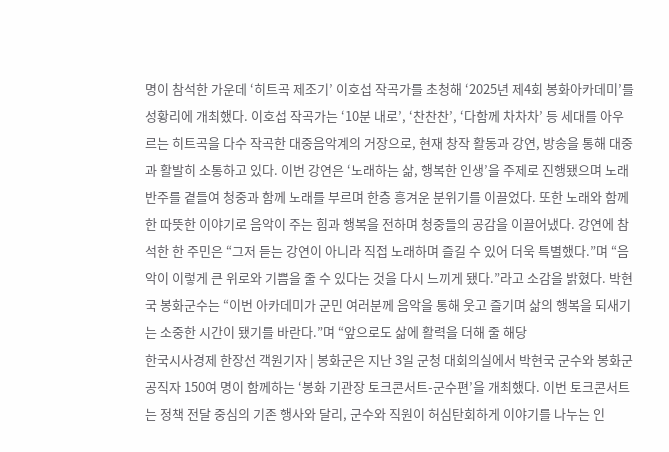명이 참석한 가운데 ‘히트곡 제조기’ 이호섭 작곡가를 초청해 ‘2025년 제4회 봉화아카데미’를 성황리에 개최했다. 이호섭 작곡가는 ‘10분 내로’, ‘찬찬찬’, ‘다함께 차차차’ 등 세대를 아우르는 히트곡을 다수 작곡한 대중음악계의 거장으로, 현재 창작 활동과 강연, 방송을 통해 대중과 활발히 소통하고 있다. 이번 강연은 ‘노래하는 삶, 행복한 인생’을 주제로 진행됐으며 노래 반주를 곁들여 청중과 함께 노래를 부르며 한층 흥겨운 분위기를 이끌었다. 또한 노래와 함께한 따뜻한 이야기로 음악이 주는 힘과 행복을 전하며 청중들의 공감을 이끌어냈다. 강연에 참석한 한 주민은 “그저 듣는 강연이 아니라 직접 노래하며 즐길 수 있어 더욱 특별했다.”며 “음악이 이렇게 큰 위로와 기쁨을 줄 수 있다는 것을 다시 느끼게 됐다.”라고 소감을 밝혔다. 박현국 봉화군수는 “이번 아카데미가 군민 여러분께 음악을 통해 웃고 즐기며 삶의 행복을 되새기는 소중한 시간이 됐기를 바란다.”며 “앞으로도 삶에 활력을 더해 줄 해당
한국시사경제 한장선 객원기자 | 봉화군은 지난 3일 군청 대회의실에서 박현국 군수와 봉화군 공직자 150여 명이 함께하는 ‘봉화 기관장 토크콘서트-군수편’을 개최했다. 이번 토크콘서트는 정책 전달 중심의 기존 행사와 달리, 군수와 직원이 허심탄회하게 이야기를 나누는 인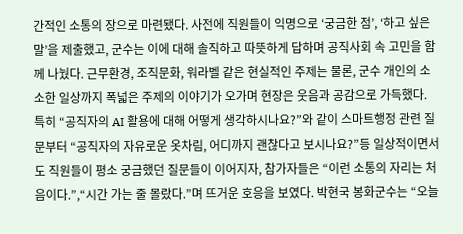간적인 소통의 장으로 마련됐다. 사전에 직원들이 익명으로 ‘궁금한 점’, ‘하고 싶은 말’을 제출했고, 군수는 이에 대해 솔직하고 따뜻하게 답하며 공직사회 속 고민을 함께 나눴다. 근무환경, 조직문화, 워라벨 같은 현실적인 주제는 물론, 군수 개인의 소소한 일상까지 폭넓은 주제의 이야기가 오가며 현장은 웃음과 공감으로 가득했다. 특히 “공직자의 AI 활용에 대해 어떻게 생각하시나요?”와 같이 스마트행정 관련 질문부터 “공직자의 자유로운 옷차림, 어디까지 괜찮다고 보시나요?”등 일상적이면서도 직원들이 평소 궁금했던 질문들이 이어지자, 참가자들은 “이런 소통의 자리는 처음이다.”,“시간 가는 줄 몰랐다.”며 뜨거운 호응을 보였다. 박현국 봉화군수는 “오늘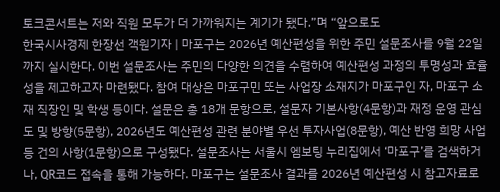토크콘서트는 저와 직원 모두가 더 가까워지는 계기가 됐다.”며 “앞으로도
한국시사경제 한장선 객원기자 | 마포구는 2026년 예산편성을 위한 주민 설문조사를 9월 22일까지 실시한다. 이번 설문조사는 주민의 다양한 의견을 수렴하여 예산편성 과정의 투명성과 효율성을 제고하고자 마련됐다. 참여 대상은 마포구민 또는 사업장 소재지가 마포구인 자, 마포구 소재 직장인 및 학생 등이다. 설문은 총 18개 문항으로, 설문자 기본사항(4문항)과 재정 운영 관심도 및 방향(5문항), 2026년도 예산편성 관련 분야별 우선 투자사업(8문항), 예산 반영 희망 사업 등 건의 사항(1문항)으로 구성됐다. 설문조사는 서울시 엠보팅 누리집에서 ‘마포구’를 검색하거나, QR코드 접속을 통해 가능하다. 마포구는 설문조사 결과를 2026년 예산편성 시 참고자료로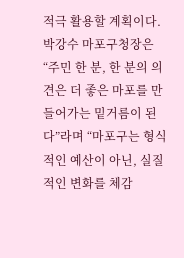적극 활용할 계획이다. 박강수 마포구청장은 “주민 한 분, 한 분의 의견은 더 좋은 마포를 만들어가는 밑거름이 된다”라며 “마포구는 형식적인 예산이 아닌, 실질적인 변화를 체감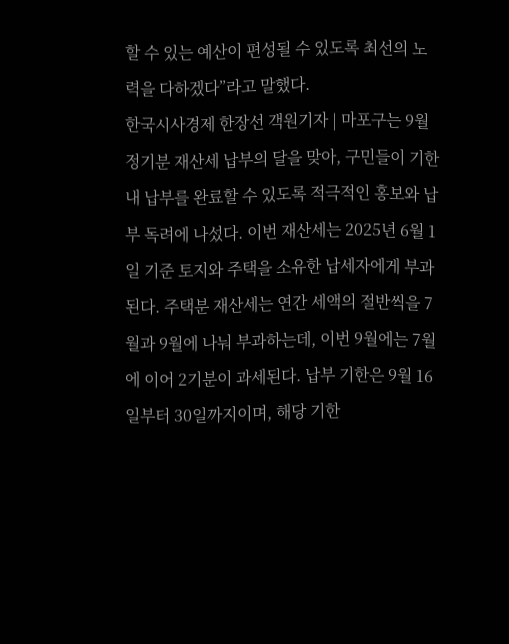할 수 있는 예산이 편성될 수 있도록 최선의 노력을 다하겠다”라고 말했다.
한국시사경제 한장선 객원기자 | 마포구는 9월 정기분 재산세 납부의 달을 맞아, 구민들이 기한 내 납부를 완료할 수 있도록 적극적인 홍보와 납부 독려에 나섰다. 이번 재산세는 2025년 6월 1일 기준 토지와 주택을 소유한 납세자에게 부과된다. 주택분 재산세는 연간 세액의 절반씩을 7월과 9월에 나눠 부과하는데, 이번 9월에는 7월에 이어 2기분이 과세된다. 납부 기한은 9월 16일부터 30일까지이며, 해당 기한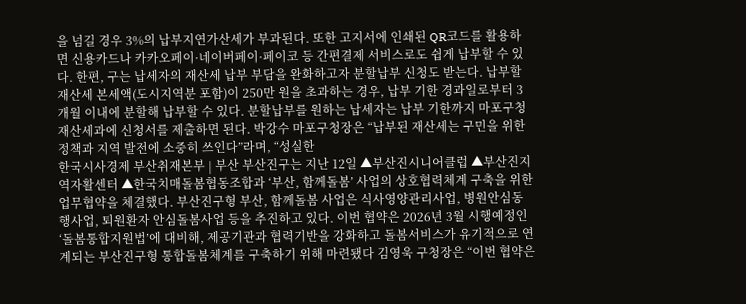을 넘길 경우 3%의 납부지연가산세가 부과된다. 또한 고지서에 인쇄된 QR코드를 활용하면 신용카드나 카카오페이·네이버페이·페이코 등 간편결제 서비스로도 쉽게 납부할 수 있다. 한편, 구는 납세자의 재산세 납부 부담을 완화하고자 분할납부 신청도 받는다. 납부할 재산세 본세액(도시지역분 포함)이 250만 원을 초과하는 경우, 납부 기한 경과일로부터 3개월 이내에 분할해 납부할 수 있다. 분할납부를 원하는 납세자는 납부 기한까지 마포구청 재산세과에 신청서를 제출하면 된다. 박강수 마포구청장은 “납부된 재산세는 구민을 위한 정책과 지역 발전에 소중히 쓰인다”라며, “성실한
한국시사경제 부산취재본부 | 부산 부산진구는 지난 12일 ▲부산진시니어클럽 ▲부산진지역자활센터 ▲한국치매돌봄협동조합과 ‘부산, 함께돌봄’ 사업의 상호협력체계 구축을 위한 업무협약을 체결했다. 부산진구형 부산, 함께돌봄 사업은 식사영양관리사업, 병원안심동행사업, 퇴원환자 안심돌봄사업 등을 추진하고 있다. 이번 협약은 2026년 3월 시행예정인 ‘돌봄통합지원법’에 대비해, 제공기관과 협력기반을 강화하고 돌봄서비스가 유기적으로 연계되는 부산진구형 통합돌봄체계를 구축하기 위해 마련됐다 김영욱 구청장은 “이번 협약은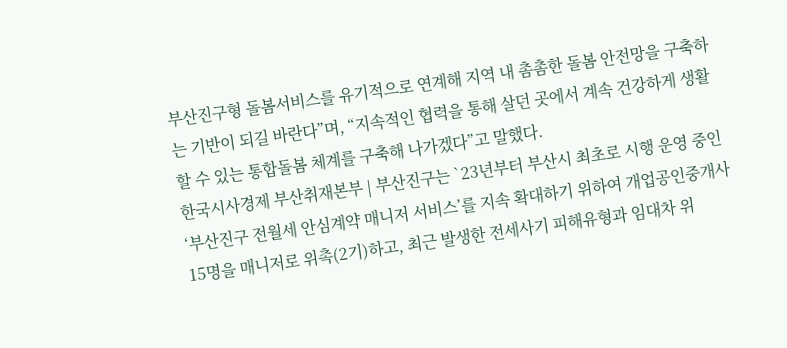부산진구형 돌봄서비스를 유기적으로 연계해 지역 내 촘촘한 돌봄 안전망을 구축하는 기반이 되길 바란다”며, “지속적인 협력을 통해 살던 곳에서 계속 건강하게 생활할 수 있는 통합돌봄 체계를 구축해 나가겠다”고 말했다.
한국시사경제 부산취재본부 | 부산진구는 `23년부터 부산시 최초로 시행 운영 중인 ‘부산진구 전월세 안심계약 매니저 서비스’를 지속 확대하기 위하여 개업공인중개사 15명을 매니저로 위촉(2기)하고, 최근 발생한 전세사기 피해유형과 임대차 위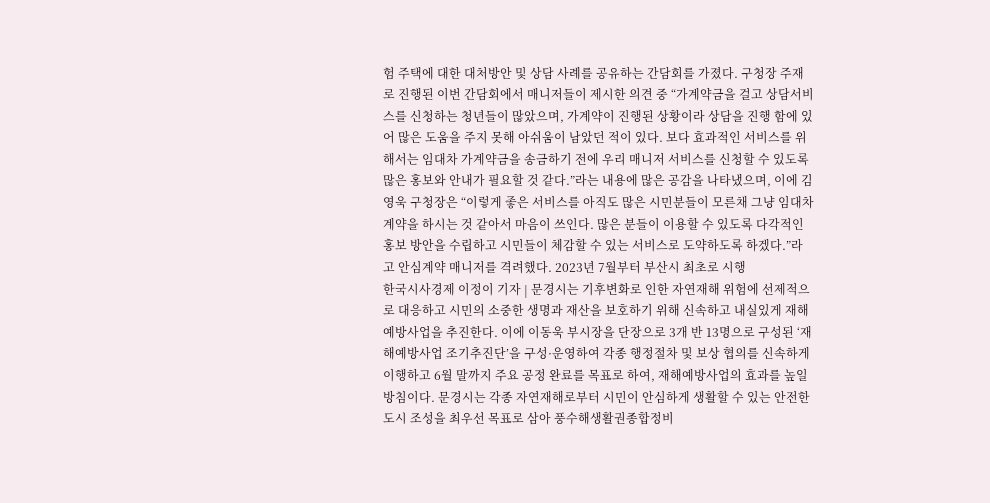험 주택에 대한 대처방안 및 상담 사례를 공유하는 간담회를 가졌다. 구청장 주재로 진행된 이번 간담회에서 매니저들이 제시한 의견 중 “가계약금을 걸고 상담서비스를 신청하는 청년들이 많았으며, 가계약이 진행된 상황이라 상담을 진행 함에 있어 많은 도움을 주지 못해 아쉬움이 남았던 적이 있다. 보다 효과적인 서비스를 위해서는 임대차 가계약금을 송금하기 전에 우리 매니저 서비스를 신청할 수 있도록 많은 홍보와 안내가 필요할 것 같다.”라는 내용에 많은 공감을 나타냈으며, 이에 김영욱 구청장은 “이렇게 좋은 서비스를 아직도 많은 시민분들이 모른채 그냥 임대차 계약을 하시는 것 같아서 마음이 쓰인다. 많은 분들이 이용할 수 있도록 다각적인 홍보 방안을 수립하고 시민들이 체감할 수 있는 서비스로 도약하도록 하겠다.”라고 안심계약 매니저를 격려했다. 2023년 7월부터 부산시 최초로 시행
한국시사경제 이정이 기자 | 문경시는 기후변화로 인한 자연재해 위험에 선제적으로 대응하고 시민의 소중한 생명과 재산을 보호하기 위해 신속하고 내실있게 재해예방사업을 추진한다. 이에 이동욱 부시장을 단장으로 3개 반 13명으로 구성된 ‘재해예방사업 조기추진단’을 구성·운영하여 각종 행정절차 및 보상 협의를 신속하게 이행하고 6월 말까지 주요 공정 완료를 목표로 하여, 재해예방사업의 효과를 높일 방침이다. 문경시는 각종 자연재해로부터 시민이 안심하게 생활할 수 있는 안전한 도시 조성을 최우선 목표로 삼아 풍수해생활권종합정비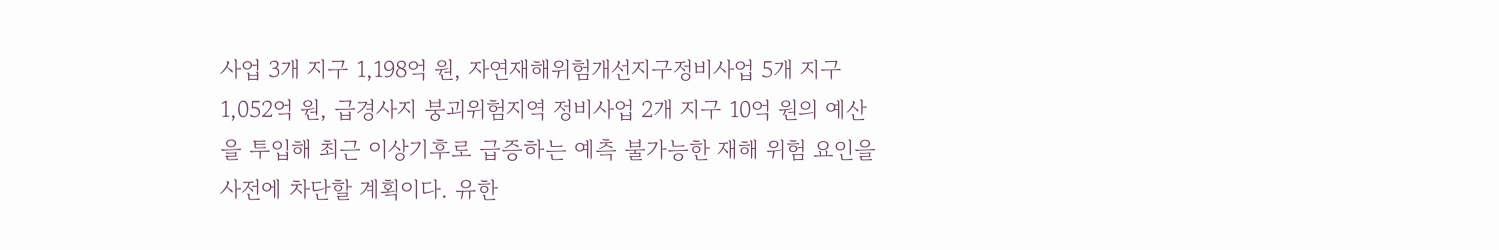사업 3개 지구 1,198억 원, 자연재해위험개선지구정비사업 5개 지구 1,052억 원, 급경사지 붕괴위험지역 정비사업 2개 지구 10억 원의 예산을 투입해 최근 이상기후로 급증하는 예측 불가능한 재해 위험 요인을 사전에 차단할 계획이다. 유한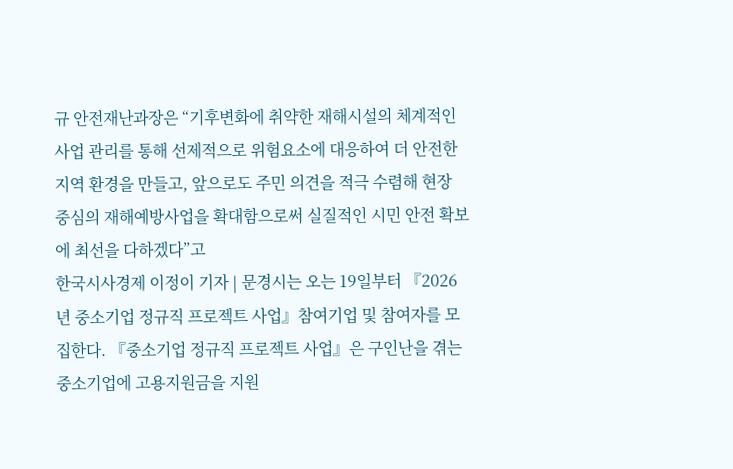규 안전재난과장은 “기후변화에 취약한 재해시설의 체계적인 사업 관리를 통해 선제적으로 위험요소에 대응하여 더 안전한 지역 환경을 만들고, 앞으로도 주민 의견을 적극 수렴해 현장 중심의 재해예방사업을 확대함으로써 실질적인 시민 안전 확보에 최선을 다하겠다”고
한국시사경제 이정이 기자 | 문경시는 오는 19일부터 『2026년 중소기업 정규직 프로젝트 사업』참여기업 및 참여자를 모집한다. 『중소기업 정규직 프로젝트 사업』은 구인난을 겪는 중소기업에 고용지원금을 지원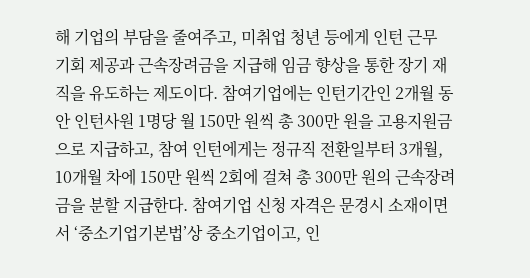해 기업의 부담을 줄여주고, 미취업 청년 등에게 인턴 근무 기회 제공과 근속장려금을 지급해 임금 향상을 통한 장기 재직을 유도하는 제도이다. 참여기업에는 인턴기간인 2개월 동안 인턴사원 1명당 월 150만 원씩 총 300만 원을 고용지원금으로 지급하고, 참여 인턴에게는 정규직 전환일부터 3개월, 10개월 차에 150만 원씩 2회에 걸쳐 총 300만 원의 근속장려금을 분할 지급한다. 참여기업 신청 자격은 문경시 소재이면서 ‘중소기업기본법’상 중소기업이고, 인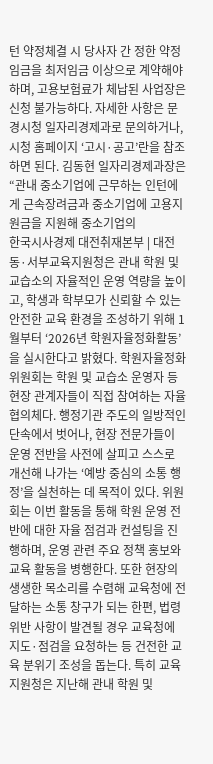턴 약정체결 시 당사자 간 정한 약정 임금을 최저임금 이상으로 계약해야 하며, 고용보험료가 체납된 사업장은 신청 불가능하다. 자세한 사항은 문경시청 일자리경제과로 문의하거나, 시청 홈페이지 ‘고시·공고’란을 참조하면 된다. 김동현 일자리경제과장은 “관내 중소기업에 근무하는 인턴에게 근속장려금과 중소기업에 고용지원금을 지원해 중소기업의
한국시사경제 대전취재본부 | 대전동·서부교육지원청은 관내 학원 및 교습소의 자율적인 운영 역량을 높이고, 학생과 학부모가 신뢰할 수 있는 안전한 교육 환경을 조성하기 위해 1월부터 ‘2026년 학원자율정화활동’을 실시한다고 밝혔다. 학원자율정화위원회는 학원 및 교습소 운영자 등 현장 관계자들이 직접 참여하는 자율 협의체다. 행정기관 주도의 일방적인 단속에서 벗어나, 현장 전문가들이 운영 전반을 사전에 살피고 스스로 개선해 나가는 ‘예방 중심의 소통 행정’을 실천하는 데 목적이 있다. 위원회는 이번 활동을 통해 학원 운영 전반에 대한 자율 점검과 컨설팅을 진행하며, 운영 관련 주요 정책 홍보와 교육 활동을 병행한다. 또한 현장의 생생한 목소리를 수렴해 교육청에 전달하는 소통 창구가 되는 한편, 법령 위반 사항이 발견될 경우 교육청에 지도·점검을 요청하는 등 건전한 교육 분위기 조성을 돕는다. 특히 교육지원청은 지난해 관내 학원 및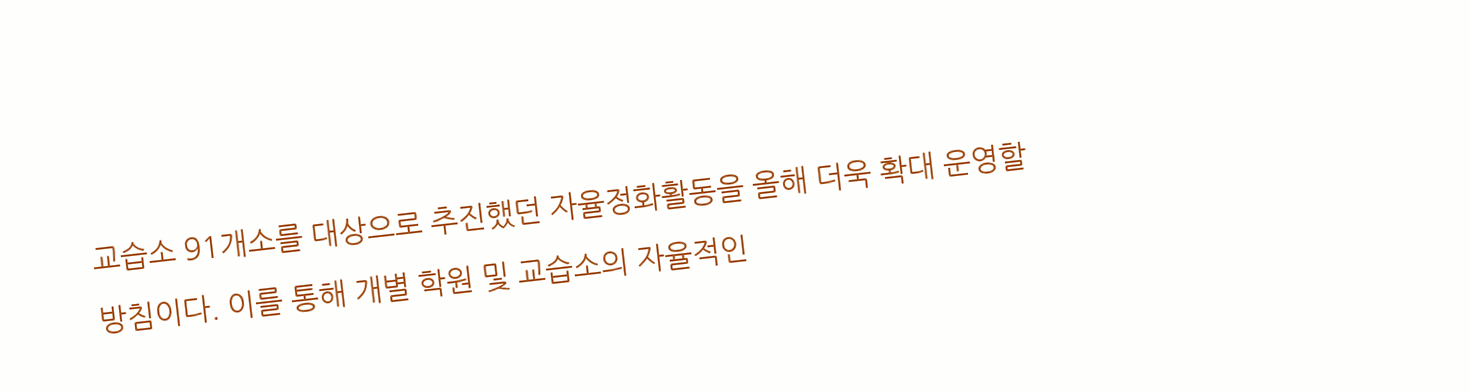교습소 91개소를 대상으로 추진했던 자율정화활동을 올해 더욱 확대 운영할 방침이다. 이를 통해 개별 학원 및 교습소의 자율적인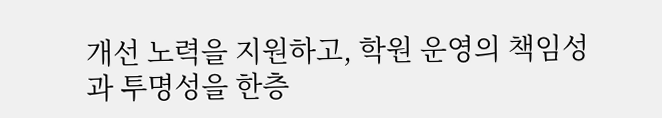개선 노력을 지원하고, 학원 운영의 책임성과 투명성을 한층